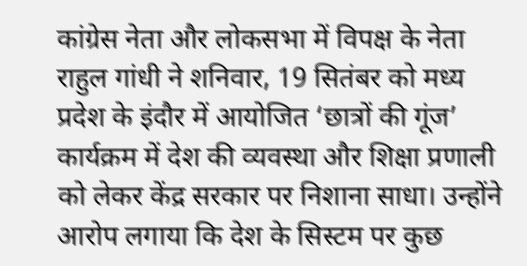कांग्रेस नेता और लोकसभा में विपक्ष के नेता राहुल गांधी ने शनिवार, 19 सितंबर को मध्य प्रदेश के इंदौर में आयोजित ‘छात्रों की गूंज’ कार्यक्रम में देश की व्यवस्था और शिक्षा प्रणाली को लेकर केंद्र सरकार पर निशाना साधा। उन्होंने आरोप लगाया कि देश के सिस्टम पर कुछ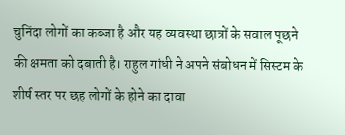चुनिंदा लोगों का कब्जा है और यह व्यवस्था छात्रों के सवाल पूछने की क्षमता को दबाती है। राहुल गांधी ने अपने संबोधन में सिस्टम के शीर्ष स्तर पर छह लोगों के होने का दावा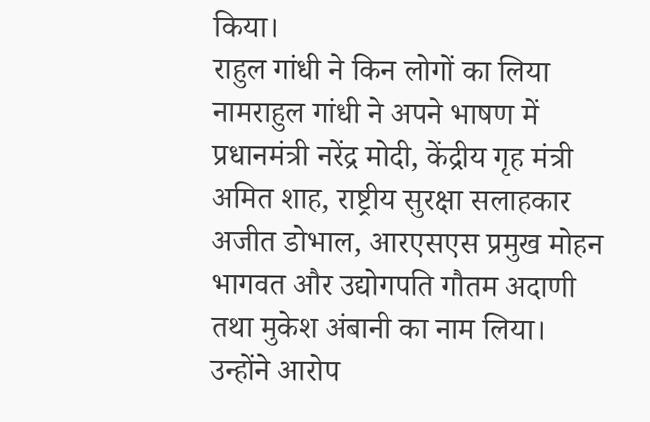किया।
राहुल गांधी ने किन लोगों का लिया नामराहुल गांधी ने अपने भाषण में प्रधानमंत्री नरेंद्र मोदी, केंद्रीय गृह मंत्री अमित शाह, राष्ट्रीय सुरक्षा सलाहकार अजीत डोभाल, आरएसएस प्रमुख मोहन भागवत और उद्योगपति गौतम अदाणी तथा मुकेश अंबानी का नाम लिया। उन्होंने आरोप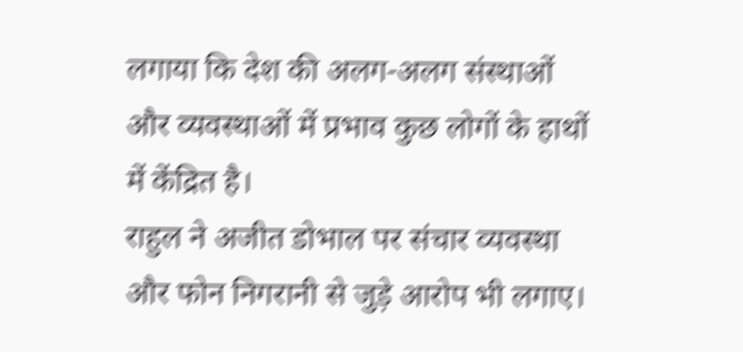लगाया कि देश की अलग-अलग संस्थाओं और व्यवस्थाओं में प्रभाव कुछ लोगों के हाथों में केंद्रित है।
राहुल ने अजीत डोभाल पर संचार व्यवस्था और फोन निगरानी से जुड़े आरोप भी लगाए।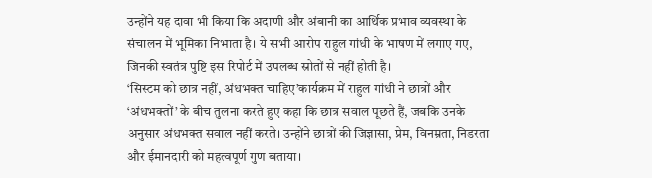उन्होंने यह दावा भी किया कि अदाणी और अंबानी का आर्थिक प्रभाव व्यवस्था के संचालन में भूमिका निभाता है। ये सभी आरोप राहुल गांधी के भाषण में लगाए गए, जिनकी स्वतंत्र पुष्टि इस रिपोर्ट में उपलब्ध स्रोतों से नहीं होती है।
‘सिस्टम को छात्र नहीं, अंधभक्त चाहिए’कार्यक्रम में राहुल गांधी ने छात्रों और ‘अंधभक्तों’ के बीच तुलना करते हुए कहा कि छात्र सवाल पूछते हैं, जबकि उनके अनुसार अंधभक्त सवाल नहीं करते। उन्होंने छात्रों की जिज्ञासा, प्रेम, विनम्रता, निडरता और ईमानदारी को महत्वपूर्ण गुण बताया।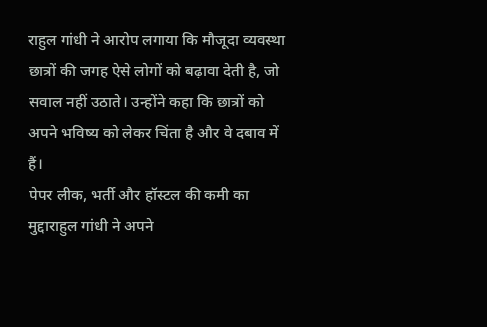राहुल गांधी ने आरोप लगाया कि मौजूदा व्यवस्था छात्रों की जगह ऐसे लोगों को बढ़ावा देती है, जो सवाल नहीं उठाते। उन्होंने कहा कि छात्रों को अपने भविष्य को लेकर चिंता है और वे दबाव में हैं।
पेपर लीक, भर्ती और हॉस्टल की कमी का मुद्दाराहुल गांधी ने अपने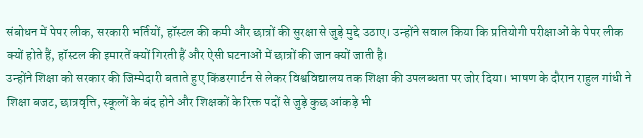संबोधन में पेपर लीक, सरकारी भर्तियों, हॉस्टल की कमी और छात्रों की सुरक्षा से जुड़े मुद्दे उठाए। उन्होंने सवाल किया कि प्रतियोगी परीक्षाओं के पेपर लीक क्यों होते हैं, हॉस्टल की इमारतें क्यों गिरती हैं और ऐसी घटनाओं में छात्रों की जान क्यों जाती है।
उन्होंने शिक्षा को सरकार की जिम्मेदारी बताते हुए किंडरगार्टन से लेकर विश्वविद्यालय तक शिक्षा की उपलब्धता पर जोर दिया। भाषण के दौरान राहुल गांधी ने शिक्षा बजट, छात्रवृत्ति, स्कूलों के बंद होने और शिक्षकों के रिक्त पदों से जुड़े कुछ आंकड़े भी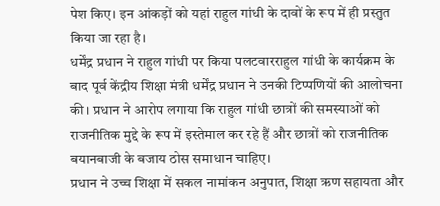पेश किए। इन आंकड़ों को यहां राहुल गांधी के दावों के रूप में ही प्रस्तुत किया जा रहा है।
धर्मेंद्र प्रधान ने राहुल गांधी पर किया पलटवारराहुल गांधी के कार्यक्रम के बाद पूर्व केंद्रीय शिक्षा मंत्री धर्मेंद्र प्रधान ने उनकी टिप्पणियों की आलोचना की। प्रधान ने आरोप लगाया कि राहुल गांधी छात्रों की समस्याओं को राजनीतिक मुद्दे के रूप में इस्तेमाल कर रहे हैं और छात्रों को राजनीतिक बयानबाजी के बजाय ठोस समाधान चाहिए।
प्रधान ने उच्च शिक्षा में सकल नामांकन अनुपात, शिक्षा ऋण सहायता और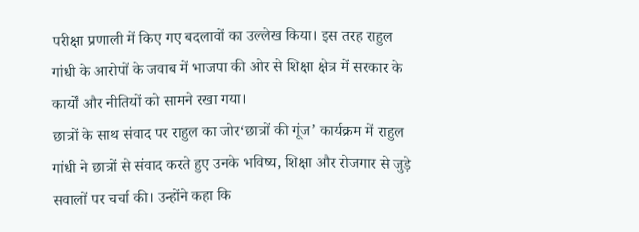परीक्षा प्रणाली में किए गए बदलावों का उल्लेख किया। इस तरह राहुल गांधी के आरोपों के जवाब में भाजपा की ओर से शिक्षा क्षेत्र में सरकार के कार्यों और नीतियों को सामने रखा गया।
छात्रों के साथ संवाद पर राहुल का जोर‘छात्रों की गूंज’ कार्यक्रम में राहुल गांधी ने छात्रों से संवाद करते हुए उनके भविष्य, शिक्षा और रोजगार से जुड़े सवालों पर चर्चा की। उन्होंने कहा कि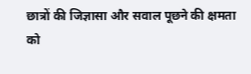छात्रों की जिज्ञासा और सवाल पूछने की क्षमता को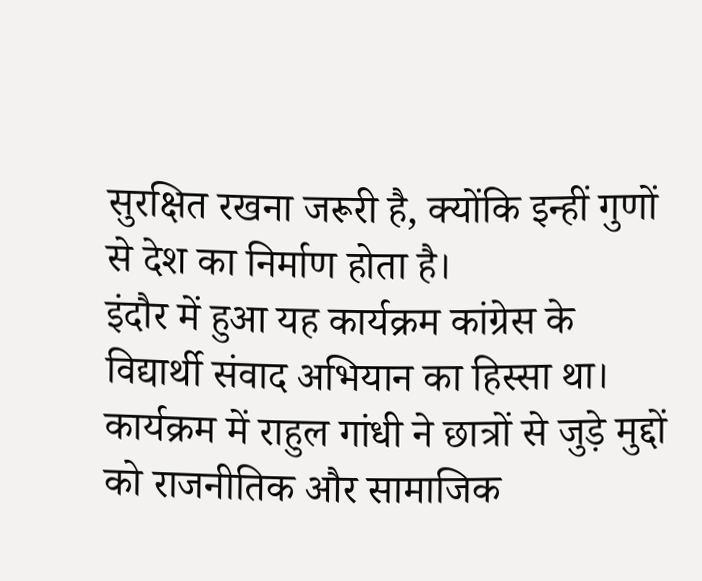सुरक्षित रखना जरूरी है, क्योंकि इन्हीं गुणों से देश का निर्माण होता है।
इंदौर में हुआ यह कार्यक्रम कांग्रेस के विद्यार्थी संवाद अभियान का हिस्सा था। कार्यक्रम में राहुल गांधी ने छात्रों से जुड़े मुद्दों को राजनीतिक और सामाजिक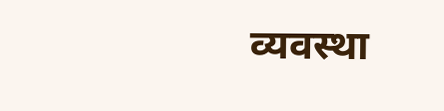व्यवस्था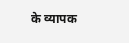के व्यापक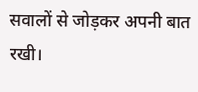सवालों से जोड़कर अपनी बात रखी।